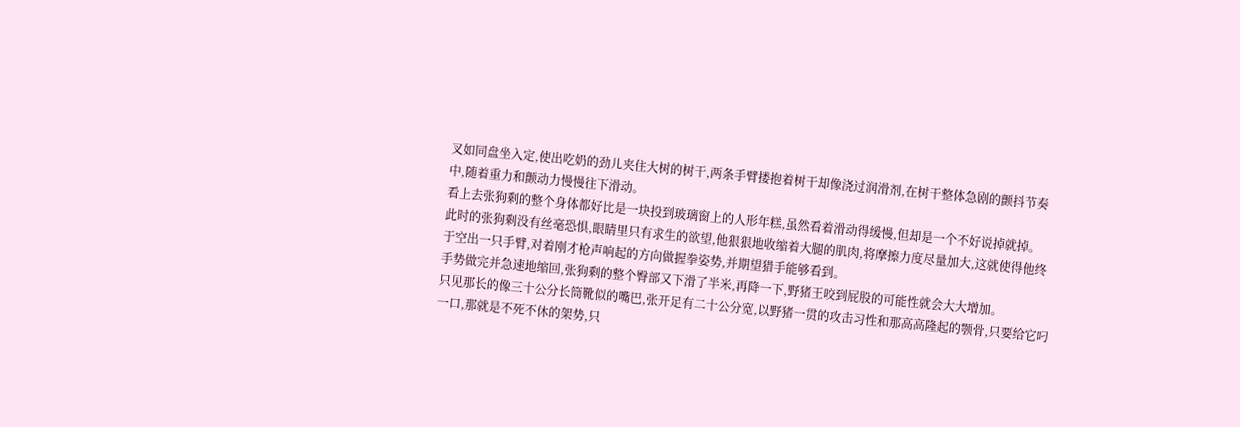叉如同盘坐入定,使出吃奶的劲儿夹住大树的树干,两条手臂搂抱着树干却像浇过润滑剂,在树干整体急剧的颤抖节奏中,随着重力和颤动力慢慢往下滑动。
看上去张狗剩的整个身体都好比是一块投到玻璃窗上的人形年糕,虽然看着滑动得缓慢,但却是一个不好说掉就掉。
此时的张狗剩没有丝毫恐惧,眼睛里只有求生的欲望,他狠狠地收缩着大腿的肌肉,将摩擦力度尽量加大,这就使得他终于空出一只手臂,对着刚才枪声响起的方向做握拳姿势,并期望猎手能够看到。
手势做完并急速地缩回,张狗剩的整个臀部又下滑了半米,再降一下,野猪王咬到屁股的可能性就会大大增加。
只见那长的像三十公分长筒靴似的嘴巴,张开足有二十公分宽,以野猪一贯的攻击习性和那高高隆起的颚骨,只要给它叼一口,那就是不死不休的架势,只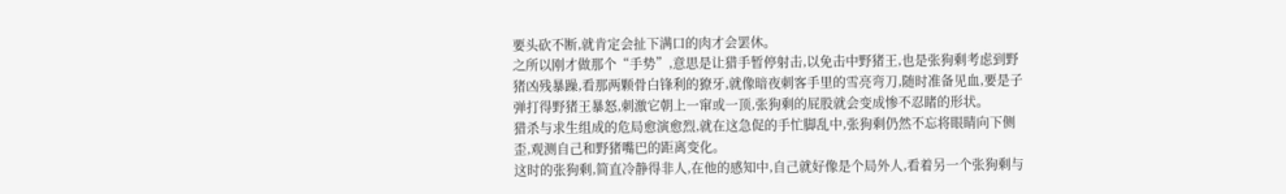要头砍不断,就肯定会扯下满口的肉才会罢休。
之所以刚才做那个“手势”,意思是让猎手暂停射击,以免击中野猪王,也是张狗剩考虑到野猪凶残暴躁,看那两颗骨白锋利的獠牙,就像暗夜刺客手里的雪亮弯刀,随时准备见血,要是子弹打得野猪王暴怒,刺激它朝上一窜或一顶,张狗剩的屁股就会变成惨不忍睹的形状。
猎杀与求生组成的危局愈演愈烈,就在这急促的手忙脚乱中,张狗剩仍然不忘将眼睛向下侧歪,观测自己和野猪嘴巴的距离变化。
这时的张狗剩,简直冷静得非人,在他的感知中,自己就好像是个局外人,看着另一个张狗剩与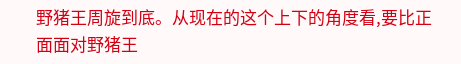野猪王周旋到底。从现在的这个上下的角度看,要比正面面对野猪王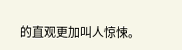的直观更加叫人惊悚。